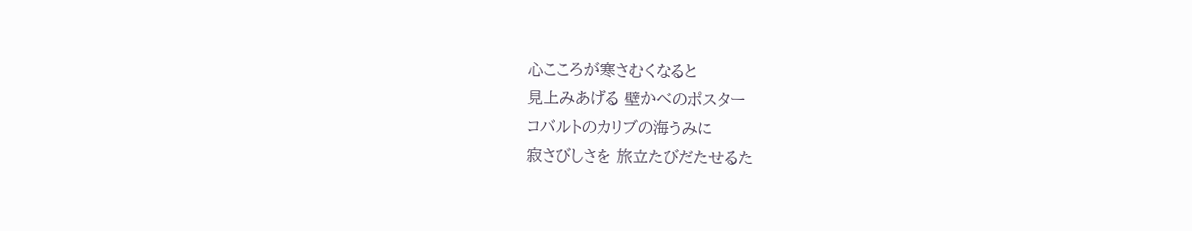心こころが寒さむくなると
見上みあげる 壁かべのポスター
コバルトのカリブの海うみに
寂さびしさを 旅立たびだたせるた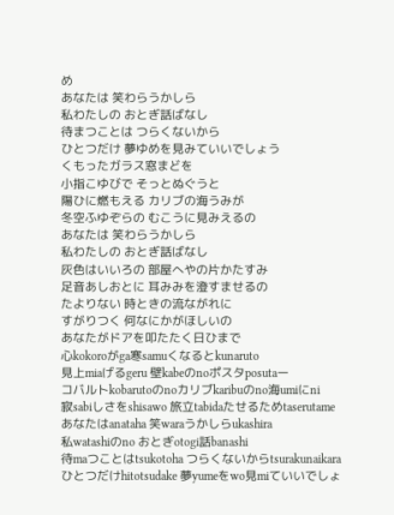め
あなたは 笑わらうかしら
私わたしの おとぎ話ばなし
待まつことは つらくないから
ひとつだけ 夢ゆめを見みていいでしょう
くもったガラス窓まどを
小指こゆびで そっとぬぐうと
陽ひに燃もえる カリブの海うみが
冬空ふゆぞらの むこうに見みえるの
あなたは 笑わらうかしら
私わたしの おとぎ話ばなし
灰色はいいろの 部屋へやの片かたすみ
足音あしおとに 耳みみを澄すませるの
たよりない 時ときの流ながれに
すがりつく 何なにかがほしいの
あなたがドアを叩たたく日ひまで
心kokoroがga寒samuくなるとkunaruto
見上miaげるgeru 壁kabeのnoポスタposutaー
コバルトkobarutoのnoカリブkaribuのno海umiにni
寂sabiしさをshisawo 旅立tabidaたせるためtaserutame
あなたはanataha 笑waraうかしらukashira
私watashiのno おとぎotogi話banashi
待maつことはtsukotoha つらくないからtsurakunaikara
ひとつだけhitotsudake 夢yumeをwo見miていいでしょ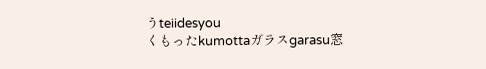うteiidesyou
くもったkumottaガラスgarasu窓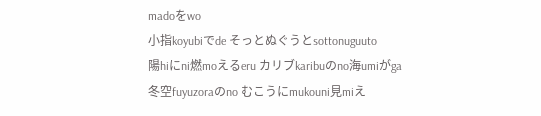madoをwo
小指koyubiでde そっとぬぐうとsottonuguuto
陽hiにni燃moえるeru カリブkaribuのno海umiがga
冬空fuyuzoraのno むこうにmukouni見miえ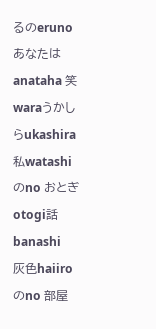るのeruno
あなたはanataha 笑waraうかしらukashira
私watashiのno おとぎotogi話banashi
灰色haiiroのno 部屋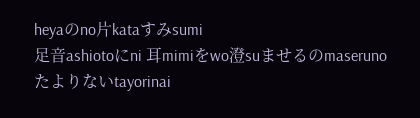heyaのno片kataすみsumi
足音ashiotoにni 耳mimiをwo澄suませるのmaseruno
たよりないtayorinai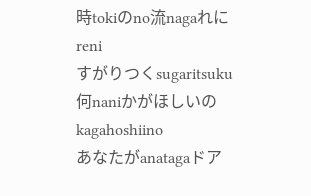時tokiのno流nagaれにreni
すがりつくsugaritsuku 何naniかがほしいのkagahoshiino
あなたがanatagaドア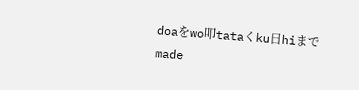doaをwo叩tataくku日hiまでmade